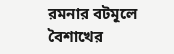রমনার বটমূলে বৈশাখের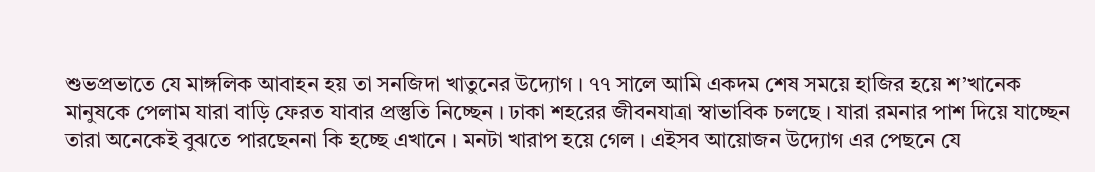শুভপ্রভাতে যে মাঙ্গলিক আবাহন হয় তা সনজিদা খাতুনের উদ্যোগ । ৭৭ সালে আমি একদম শেষ সময়ে হাজির হয়ে শ’খানেক মানুষকে পেলাম যারা বাড়ি ফেরত যাবার প্রস্তুতি নিচ্ছেন । ঢাকা শহরের জীবনযাত্রা স্বাভাবিক চলছে । যারা রমনার পাশ দিয়ে যাচ্ছেন তারা অনেকেই বুঝতে পারছেননা কি হচ্ছে এখানে । মনটা খারাপ হয়ে গেল । এইসব আয়োজন উদ্যোগ এর পেছনে যে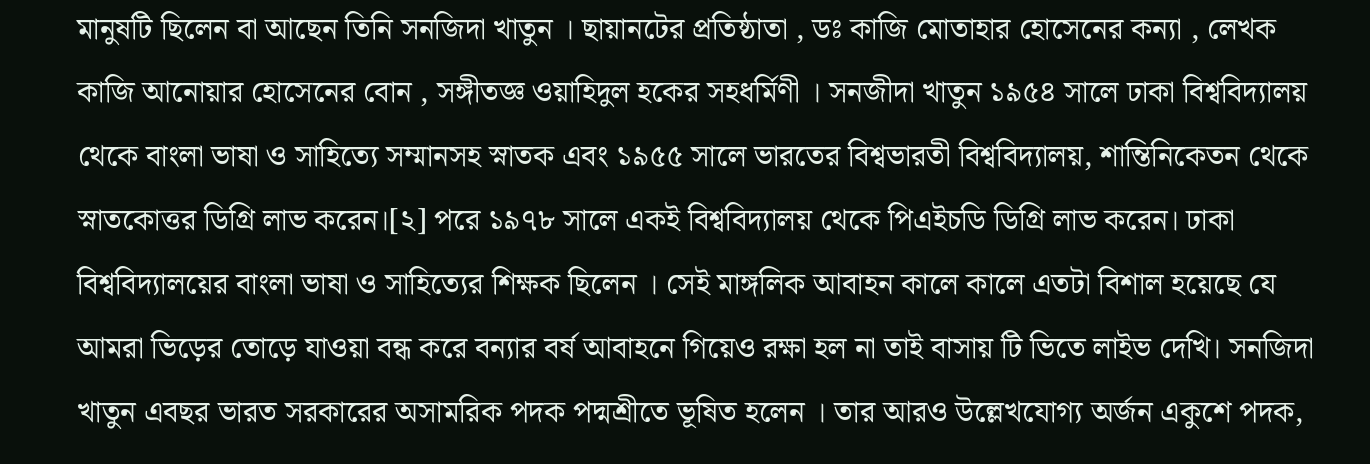মানুষটি ছিলেন বা আছেন তিনি সনজিদা খাতুন । ছায়ানটের প্রতিষ্ঠাতা , ডঃ কাজি মোতাহার হোসেনের কন্যা , লেখক কাজি আনোয়ার হোসেনের বোন , সঙ্গীতজ্ঞ ওয়াহিদুল হকের সহধর্মিণী । সনজীদা খাতুন ১৯৫৪ সালে ঢাকা বিশ্ববিদ্যালয় থেকে বাংলা ভাষা ও সাহিত্যে সম্মানসহ স্নাতক এবং ১৯৫৫ সালে ভারতের বিশ্বভারতী বিশ্ববিদ্যালয়, শান্তিনিকেতন থেকে স্নাতকোত্তর ডিগ্রি লাভ করেন।[২] পরে ১৯৭৮ সালে একই বিশ্ববিদ্যালয় থেকে পিএইচডি ডিগ্রি লাভ করেন। ঢাকা বিশ্ববিদ্যালয়ের বাংলা ভাষা ও সাহিত্যের শিক্ষক ছিলেন । সেই মাঙ্গলিক আবাহন কালে কালে এতটা বিশাল হয়েছে যে আমরা ভিড়ের তোড়ে যাওয়া বন্ধ করে বন্যার বর্ষ আবাহনে গিয়েও রক্ষা হল না তাই বাসায় টি ভিতে লাইভ দেখি। সনজিদা খাতুন এবছর ভারত সরকারের অসামরিক পদক পদ্মশ্রীতে ভূষিত হলেন । তার আরও উল্লেখযোগ্য অর্জন একুশে পদক,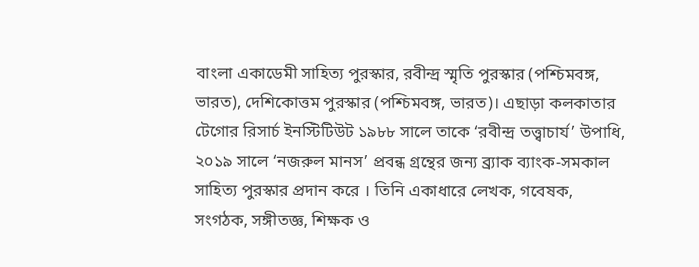বাংলা একাডেমী সাহিত্য পুরস্কার, রবীন্দ্র স্মৃতি পুরস্কার (পশ্চিমবঙ্গ, ভারত), দেশিকোত্তম পুরস্কার (পশ্চিমবঙ্গ, ভারত)। এছাড়া কলকাতার টেগোর রিসার্চ ইনস্টিটিউট ১৯৮৮ সালে তাকে ‘রবীন্দ্র তত্ত্বাচার্য’ উপাধি, ২০১৯ সালে ‘নজরুল মানস’ প্রবন্ধ গ্রন্থের জন্য ব্র্যাক ব্যাংক-সমকাল সাহিত্য পুরস্কার প্রদান করে । তিনি একাধারে লেখক, গবেষক, সংগঠক, সঙ্গীতজ্ঞ, শিক্ষক ও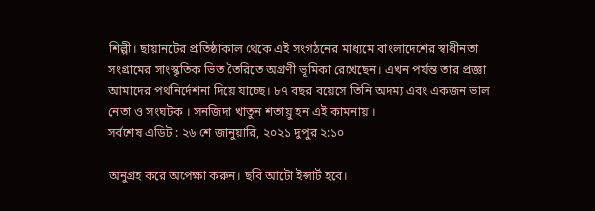শিল্পী। ছায়ানটের প্রতিষ্ঠাকাল থেকে এই সংগঠনের মাধ্যমে বাংলাদেশের স্বাধীনতা সংগ্রামের সাংস্কৃতিক ভিত তৈরিতে অগ্রণী ভূমিকা রেখেছেন। এখন পর্যন্ত তার প্রজ্ঞা আমাদের পথনির্দেশনা দিয়ে যাচ্ছে। ৮৭ বছর বয়েসে তিনি অদম্য এবং একজন ভাল নেতা ও সংঘটক । সনজিদা খাতুন শতায়ু হন এই কামনায় ।
সর্বশেষ এডিট : ২৬ শে জানুয়ারি, ২০২১ দুপুর ২:১০

অনুগ্রহ করে অপেক্ষা করুন। ছবি আটো ইন্সার্ট হবে।